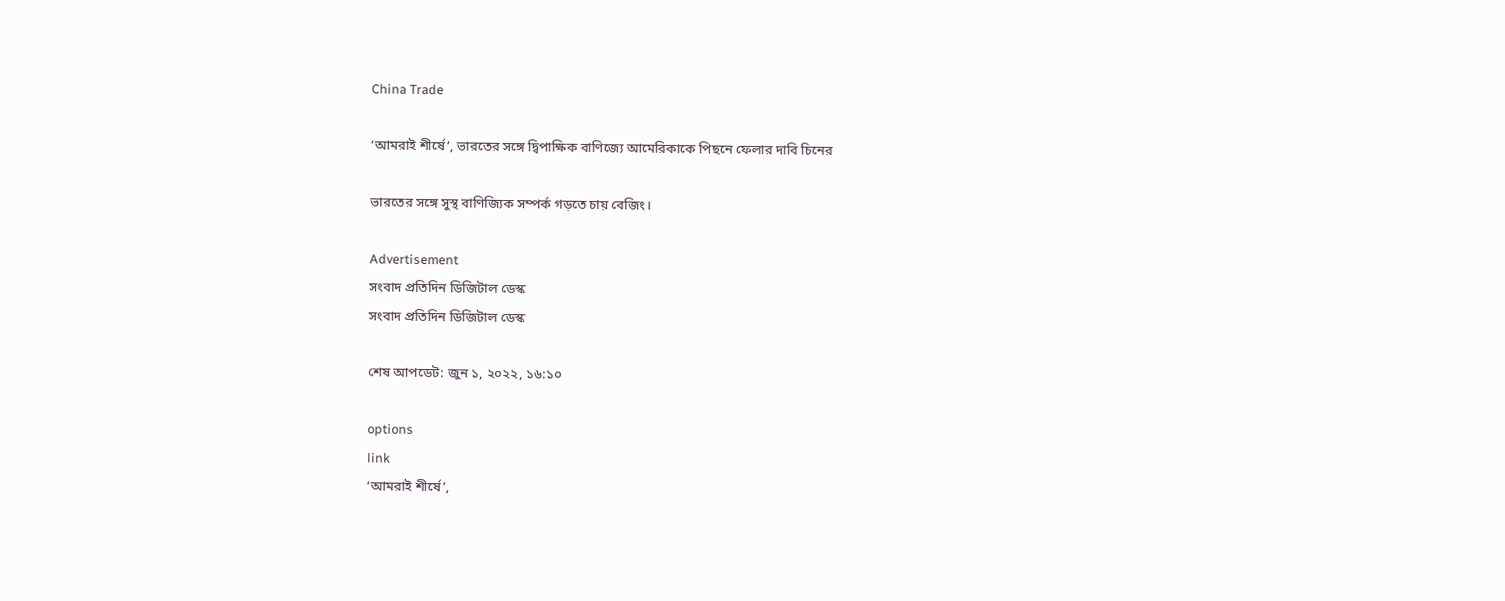China Trade

‘আমরাই শীর্ষে’, ভারতের সঙ্গে দ্বিপাক্ষিক বাণিজ্যে আমেরিকাকে পিছনে ফেলার দাবি চিনের

ভারতের সঙ্গে সুস্থ বাণিজ্যিক সম্পর্ক গড়তে চায় বেজিং।

Advertisement
সংবাদ প্রতিদিন ডিজিটাল ডেস্ক
সংবাদ প্রতিদিন ডিজিটাল ডেস্ক

শেষ আপডেট: জুন ১, ২০২২, ১৬:১০

options
link
‘আমরাই শীর্ষে’,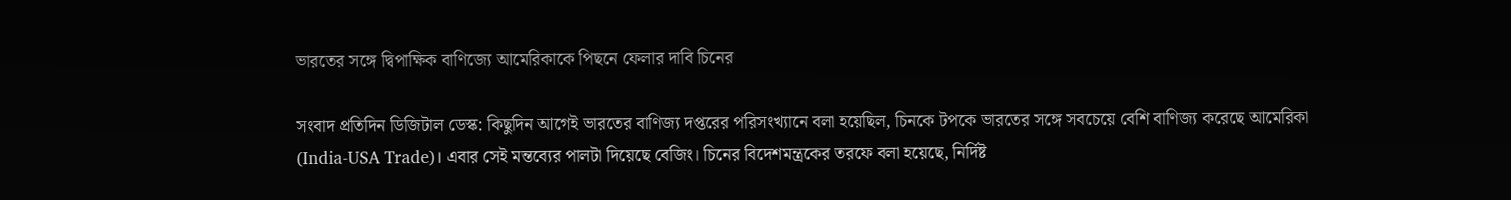ভারতের সঙ্গে দ্বিপাক্ষিক বাণিজ্যে আমেরিকাকে পিছনে ফেলার দাবি চিনের

সংবাদ প্রতিদিন ডিজিটাল ডেস্ক: কিছুদিন আগেই ভারতের বাণিজ্য দপ্তরের পরিসংখ্যানে বলা হয়েছিল, চিনকে টপকে ভারতের সঙ্গে সবচেয়ে বেশি বাণিজ্য করেছে আমেরিকা (India-USA Trade)। এবার সেই মন্তব্যের পালটা দিয়েছে বেজিং। চিনের বিদেশমন্ত্রকের তরফে বলা হয়েছে, নির্দিষ্ট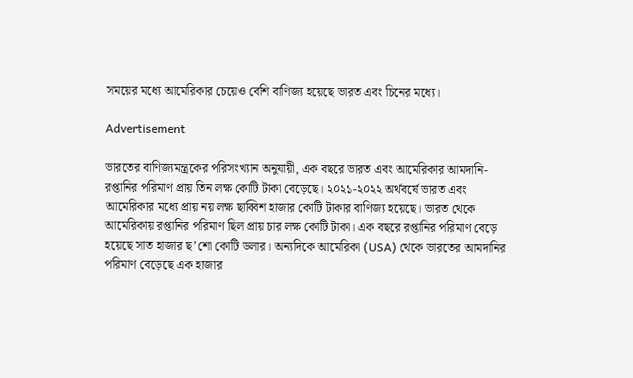সময়ের মধ্যে আমেরিকার চেয়েও বেশি বাণিজ্য হয়েছে ভারত এবং চিনের মধ্যে।

Advertisement

ভারতের বাণিজ্যমন্ত্রকের পরিসংখ্যান অনুযায়ী, এক বছরে ভারত এবং আমেরিকার আমদানি-রপ্তানির পরিমাণ প্রায় তিন লক্ষ কোটি টাকা বেড়েছে। ২০২১-২০২২ অর্থবর্ষে ভারত এবং আমেরিকার মধ্যে প্রায় নয় লক্ষ ছাব্বিশ হাজার কোটি টাকার বাণিজ্য হয়েছে। ভারত থেকে আমেরিকায় রপ্তানির পরিমাণ ছিল প্রায় চার লক্ষ কোটি টাকা। এক বছরে রপ্তানির পরিমাণ বেড়ে হয়েছে সাত হাজার ছ’শো কোটি ডলার। অন্যদিকে আমেরিকা (USA) থেকে ভারতের আমদানির পরিমাণ বেড়েছে এক হাজার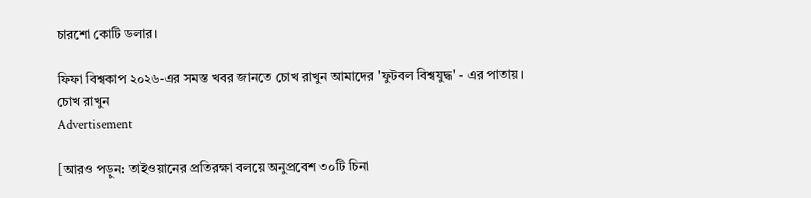চারশো কোটি ডলার।

ফিফা বিশ্বকাপ ২০২৬-এর সমস্ত খবর জানতে চোখ রাখুন আমাদের 'ফুটবল বিশ্বযুদ্ধ' - এর পাতায়।
চোখ রাখুন
Advertisement

[আরও পড়ুন: তাইওয়ানের প্রতিরক্ষা বলয়ে অনুপ্রবেশ ৩০টি চিনা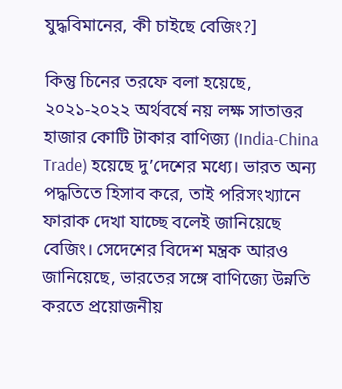যুদ্ধবিমানের, কী চাইছে বেজিং?]

কিন্তু চিনের তরফে বলা হয়েছে, ২০২১-২০২২ অর্থবর্ষে নয় লক্ষ সাতাত্তর হাজার কোটি টাকার বাণিজ্য (India-China Trade) হয়েছে দু’দেশের মধ্যে। ভারত অন্য পদ্ধতিতে হিসাব করে, তাই পরিসংখ্যানে ফারাক দেখা যাচ্ছে বলেই জানিয়েছে বেজিং। সেদেশের বিদেশ মন্ত্রক আরও জানিয়েছে, ভারতের সঙ্গে বাণিজ্যে উন্নতি করতে প্রয়োজনীয়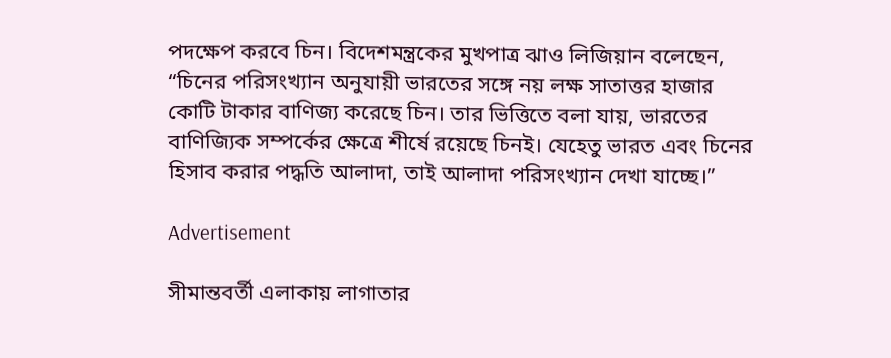পদক্ষেপ করবে চিন। বিদেশমন্ত্রকের মুখপাত্র ঝাও লিজিয়ান বলেছেন, “চিনের পরিসংখ্যান অনুযায়ী ভারতের সঙ্গে নয় লক্ষ সাতাত্তর হাজার কোটি টাকার বাণিজ্য করেছে চিন। তার ভিত্তিতে বলা যায়, ভারতের বাণিজ্যিক সম্পর্কের ক্ষেত্রে শীর্ষে রয়েছে চিনই। যেহেতু ভারত এবং চিনের হিসাব করার পদ্ধতি আলাদা, তাই আলাদা পরিসংখ্যান দেখা যাচ্ছে।”

Advertisement

সীমান্তবর্তী এলাকায় লাগাতার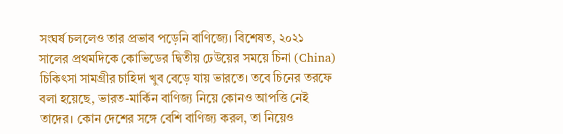সংঘর্ষ চললেও তার প্রভাব পড়েনি বাণিজ্যে। বিশেষত, ২০২১ সালের প্রথমদিকে কোভিডের দ্বিতীয় ঢেউয়ের সময়ে চিনা (China) চিকিৎসা সামগ্রীর চাহিদা খুব বেড়ে যায় ভারতে। তবে চিনের তরফে বলা হয়েছে, ভারত-মার্কিন বাণিজ্য নিয়ে কোনও আপত্তি নেই তাদের। কোন দেশের সঙ্গে বেশি বাণিজ্য করল, তা নিয়েও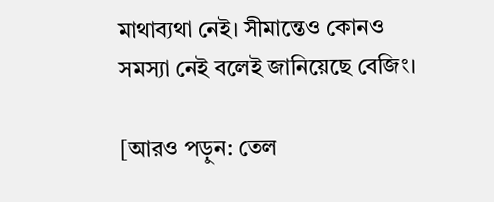মাথাব্যথা নেই। সীমান্তেও কোনও সমস্যা নেই বলেই জানিয়েছে বেজিং।

[আরও পড়ুন: তেল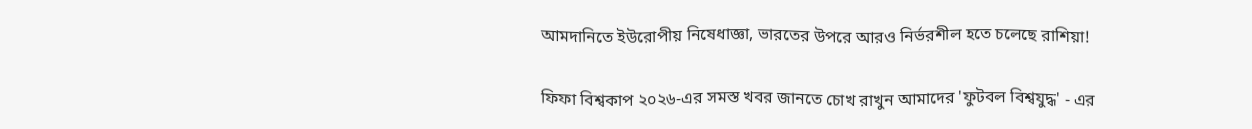আমদানিতে ইউরোপীয় নিষেধাজ্ঞা, ভারতের উপরে আরও নির্ভরশীল হতে চলেছে রাশিয়া!

ফিফা বিশ্বকাপ ২০২৬-এর সমস্ত খবর জানতে চোখ রাখুন আমাদের 'ফুটবল বিশ্বযুদ্ধ' - এর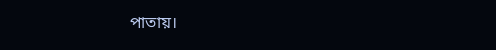পাতায়।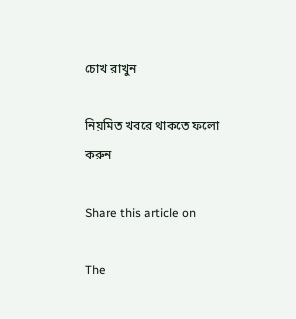চোখ রাখুন

নিয়মিত খবরে থাকতে ফলো করুন

Share this article on

The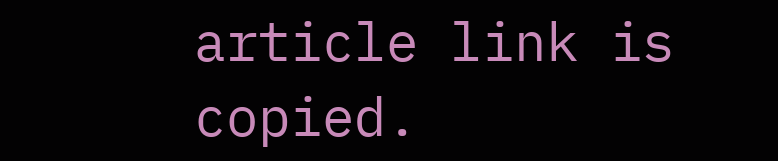article link is copied.